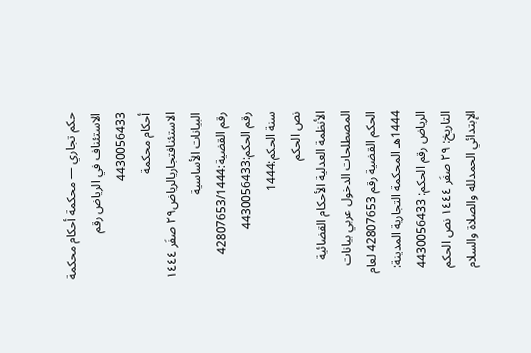حكم تجاري — محكمة أحكام محكمة الاستئناف في الرياض رقم 4430056433
أحكام محكمة الاستئنافتجاريالرياض٢٩ صفَر ١٤٤٤
البيانات الأساسية
رقم القضية:42807653/1444
رقم الحكم:4430056433
سنة الحكم:1444
نص الحكم
الأنظمة العدلية الأحكام القضائية المصطلحات الدخول عربي بيانات الحكم القضية رقم 42807653 لعام 1444هـ المحكمة التجارية المدينة: الرياض رقم الحكم: 4430056433 التاريخ: ٢٩ صفَر ١٤٤٤ نص الحكم الإبتدائي الحمدلله والصلاة والسلام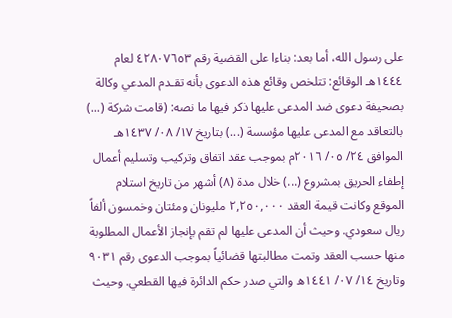على رسول الله، أما بعد: بناءا على القضية رقم ٤٢٨٠٧٦٥٣ لعام ١٤٤٤هـ الوقائع: تتلخص وقائع هذه الدعوى بأنه تقـدم المدعي وكالة بصحيفة دعوى ضد المدعى عليها ذكر فيها ما نصه: (قامت شركة (...) بالتعاقد مع المدعى عليها مؤسسة (...) بتاريخ ١٧/ ٠٨/ ١٤٣٧هـ الموافق ٢٤/ ٠٥/ ٢٠١٦م بموجب عقد اتفاق وتركيب وتسليم أعمال إطفاء الحريق بمشروع (...) خلال مدة (٨) أشهر من تاريخ استلام الموقع وكانت قيمة العقد ٢,٢٥٠,٠٠٠ مليونان ومئتان وخمسون ألفاً ريال سعودي. وحيث أن المدعى عليها لم تقم بإنجاز الأعمال المطلوبة منها حسب العقد وتمت مطالبتها قضائياً بموجب الدعوى رقم ٩٠٣١ وتاريخ ١٤/ ٠٧/ ١٤٤١ه والتي صدر حكم الدائرة فيها القطعي. وحيث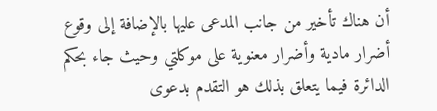أن هناك تأخير من جانب المدعى عليها بالإضافة إلى وقوع أضرار مادية وأضرار معنوية على موكلتي وحيث جاء بحكم الدائرة فيما يتعلق بذلك هو التقدم بدعوى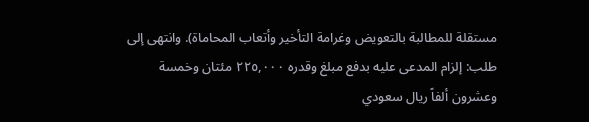مستقلة للمطالبة بالتعويض وغرامة التأخير وأتعاب المحاماة). وانتهى إلى طلب: إلزام المدعى عليه بدفع مبلغ وقدره ٢٢٥,٠٠٠ مئتان وخمسة وعشرون ألفاً ريال سعودي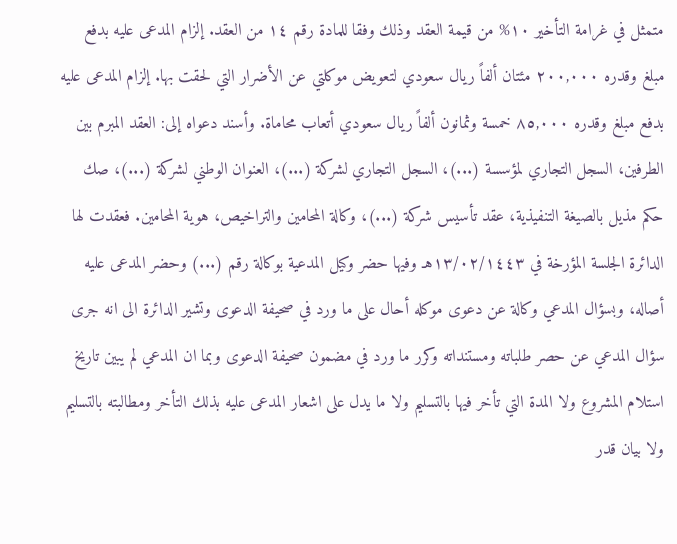متمثل في غرامة التأخير ١٠% من قيمة العقد وذلك وفقا للمادة رقم ١٤ من العقد. إلزام المدعى عليه بدفع مبلغ وقدره ٢٠٠,٠٠٠ مئتان ألفاً ريال سعودي لتعويض موكلتي عن الأضرار التي لحقت بها. إلزام المدعى عليه بدفع مبلغ وقدره ٨٥,٠٠٠ خمسة وثمانون ألفاً ريال سعودي أتعاب محاماة. وأسند دعواه إلى: العقد المبرم بين الطرفين، السجل التجاري لمؤسسة (...)، السجل التجاري لشركة (...)، العنوان الوطني لشركة (...)، صك حكم مذيل بالصيغة التنفيذية، عقد تأسيس شركة (...)، وكالة المحامين والتراخيص، هوية المحامين. فعقدت لها الدائرة الجلسة المؤرخة في ١٣/٠٢/١٤٤٣هـ وفيها حضر وكيل المدعية بوكالة رقم (...) وحضر المدعى عليه أصاله، وبسؤال المدعي وكالة عن دعوى موكله أحال على ما ورد في صحيفة الدعوى وتشير الدائرة الى انه جرى سؤال المدعي عن حصر طلباته ومستنداته وكرر ما ورد في مضمون صحيفة الدعوى وبما ان المدعي لم يبين تاريخ استلام المشروع ولا المدة التي تأخر فيها بالتسليم ولا ما يدل على اشعار المدعى عليه بذلك التأخر ومطالبته بالتسليم ولا بيان قدر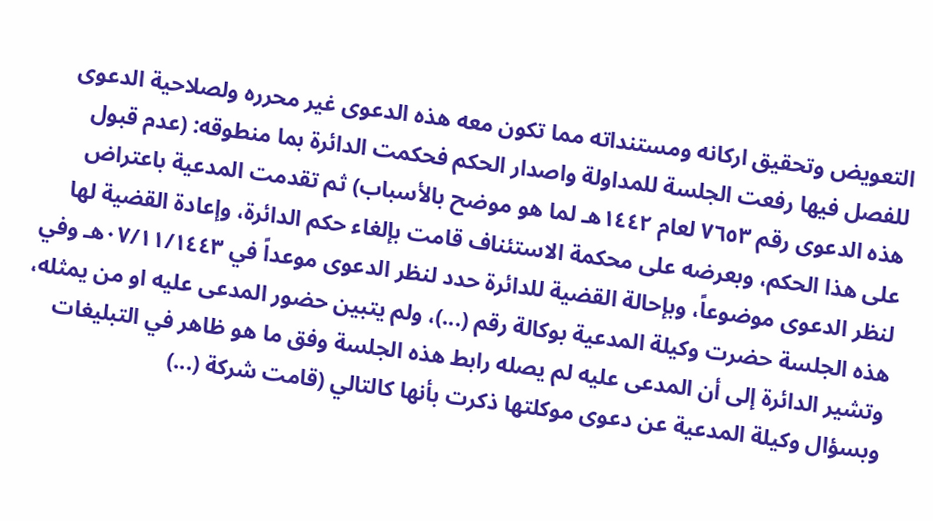التعويض وتحقيق اركانه ومستنداته مما تكون معه هذه الدعوى غير محرره ولصلاحية الدعوى للفصل فيها رفعت الجلسة للمداولة واصدار الحكم فحكمت الدائرة بما منطوقه: (عدم قبول هذه الدعوى رقم ٧٦٥٣ لعام ١٤٤٢هـ لما هو موضح بالأسباب) ثم تقدمت المدعية باعتراض على هذا الحكم، وبعرضه على محكمة الاستئناف قامت بإلغاء حكم الدائرة، وإعادة القضية لها لنظر الدعوى موضوعاً، وبإحالة القضية للدائرة حدد لنظر الدعوى موعداً في ٠٧/١١/١٤٤٣هـ وفي هذه الجلسة حضرت وكيلة المدعية بوكالة رقم (...)، ولم يتبين حضور المدعى عليه او من يمثله، وتشير الدائرة إلى أن المدعى عليه لم يصله رابط هذه الجلسة وفق ما هو ظاهر في التبليغات وبسؤال وكيلة المدعية عن دعوى موكلتها ذكرت بأنها كالتالي (قامت شركة (...)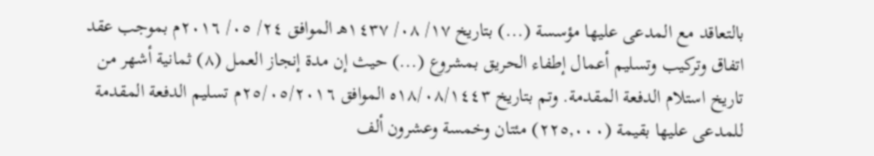بالتعاقد مع المدعى عليها مؤسسة (...) بتاريخ ١٧/ ٠٨/ ١٤٣٧هـ الموافق ٢٤/ ٠٥/ ٢٠١٦م بموجب عقد اتفاق وتركيب وتسليم أعمال إطفاء الحريق بمشروع (...) حيث إن مدة إنجاز العمل (٨) ثمانية أشهر من تاريخ استلام الدفعة المقدمة. وتم بتاريخ ١٨/٠٨/١٤٤٣ه الموافق ٢٥/٠٥/٢٠١٦م تسليم الدفعة المقدمة للمدعى عليها بقيمة (٢٢٥,٠٠٠) مئتان وخمسة وعشرون ألف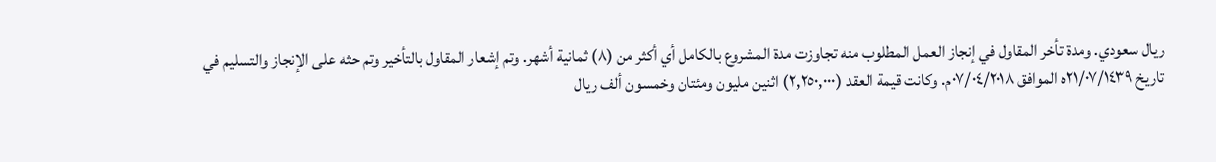ريال سعودي. ومدة تأخر المقاول في إنجاز العمل المطلوب منه تجاوزت مدة المشروع بالكامل أي أكثر من (٨) ثمانية أشهر. وتم إشعار المقاول بالتأخير وتم حثه على الإنجاز والتسليم في تاريخ ٢١/٠٧/١٤٣٩ه الموافق ٠٧/٠٤/٢٠١٨م. وكانت قيمة العقد (٢,٢٥٠,٠٠٠) اثنين مليون ومئتان وخمسون ألف ريال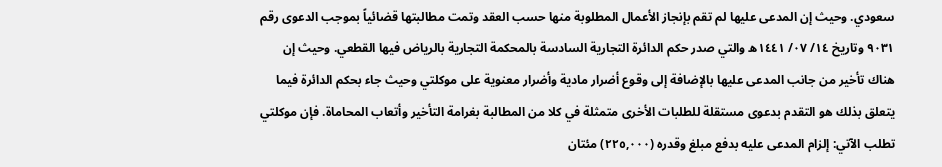سعودي. وحيث إن المدعى عليها لم تقم بإنجاز الأعمال المطلوبة منها حسب العقد وتمت مطالبتها قضائياً بموجب الدعوى رقم ٩٠٣١ وتاريخ ١٤/ ٠٧/ ١٤٤١ه والتي صدر حكم الدائرة التجارية السادسة بالمحكمة التجارية بالرياض فيها القطعي. وحيث إن هناك تأخير من جانب المدعى عليها بالإضافة إلى وقوع أضرار مادية وأضرار معنوية على موكلتي وحيث جاء بحكم الدائرة فيما يتعلق بذلك هو التقدم بدعوى مستقلة للطلبات الأخرى متمثلة في كلا من المطالبة بغرامة التأخير وأتعاب المحاماة. فإن موكلتي تطلب الآتي: إلزام المدعى عليه بدفع مبلغ وقدره (٢٢٥,٠٠٠) مئتان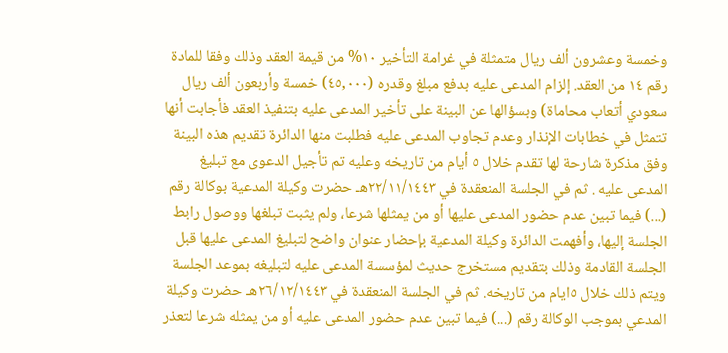وخمسة وعشرون ألف ريال متمثلة في غرامة التأخير ١٠% من قيمة العقد وذلك وفقا للمادة رقم ١٤ من العقد. إلزام المدعى عليه بدفع مبلغ وقدره (٤٥,٠٠٠) خمسة وأربعون ألف ريال سعودي أتعاب محاماة) وبسؤالها عن البينة على تأخير المدعى عليه بتنفيذ العقد فأجابت أنها تتمثل في خطابات الإنذار وعدم تجاوب المدعى عليه فطلبت منها الدائرة تقديم هذه البينة وفق مذكرة شارحة لها تقدم خلال ٥ أيام من تاريخه وعليه تم تأجيل الدعوى مع تبليغ المدعى عليه . ثم في الجلسة المنعقدة في ٢٢/١١/١٤٤٣هـ حضرت وكيلة المدعية بوكالة رقم (...) فيما تبين عدم حضور المدعى عليها أو من يمثلها شرعا، ولم يثبت تبلغها ووصول رابط الجلسة إليها، وأفهمت الدائرة وكيلة المدعية بإحضار عنوان واضح لتبليغ المدعى عليها قبل الجلسة القادمة وذلك بتقديم مستخرج حديث لمؤسسة المدعى عليه لتبليغه بموعد الجلسة ويتم ذلك خلال ٥ايام من تاريخه. ثم في الجلسة المنعقدة في ٢٦/١٢/١٤٤٣هـ حضرت وكيلة المدعي بموجب الوكالة رقم (...) فيما تبين عدم حضور المدعى عليه أو من يمثله شرعا لتعذر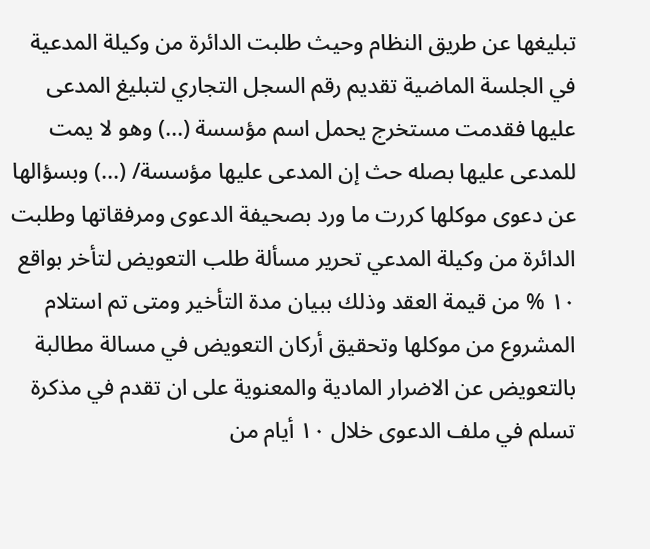تبليغها عن طريق النظام وحيث طلبت الدائرة من وكيلة المدعية في الجلسة الماضية تقديم رقم السجل التجاري لتبليغ المدعى عليها فقدمت مستخرج يحمل اسم مؤسسة (...) وهو لا يمت للمدعى عليها بصله حث إن المدعى عليها مؤسسة/ (...) وبسؤالها عن دعوى موكلها كررت ما ورد بصحيفة الدعوى ومرفقاتها وطلبت الدائرة من وكيلة المدعي تحرير مسألة طلب التعويض لتأخر بواقع ١٠ % من قيمة العقد وذلك ببيان مدة التأخير ومتى تم استلام المشروع من موكلها وتحقيق أركان التعويض في مسالة مطالبة بالتعويض عن الاضرار المادية والمعنوية على ان تقدم في مذكرة تسلم في ملف الدعوى خلال ١٠ أيام من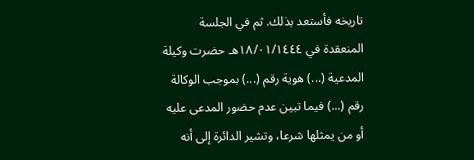تاريخه فأستعد بذلك. ثم في الجلسة المنعقدة في ١٨/٠١/١٤٤٤هـ حضرت وكيلة المدعية (...) هوية رقم (...) بموجب الوكالة رقم (...) فيما تبين عدم حضور المدعى عليه أو من يمثلها شرعا، وتشير الدائرة إلى أنه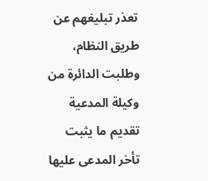تعذر تبليغهم عن طريق النظام، وطلبت الدائرة من وكيلة المدعية تقديم ما يثبت تأخر المدعى عليها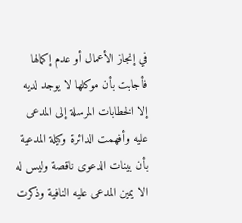في إنجاز الأعمال أو عدم إكمالها فأجابت بأن موكلها لا يوجد لديه إلا الخطابات المرسلة إلى المدعى عليه وأفهمت الدائرة وكيلة المدعية بأن بينات الدعوى ناقصة وليس له الا يمين المدعى عليه النافية وذكرت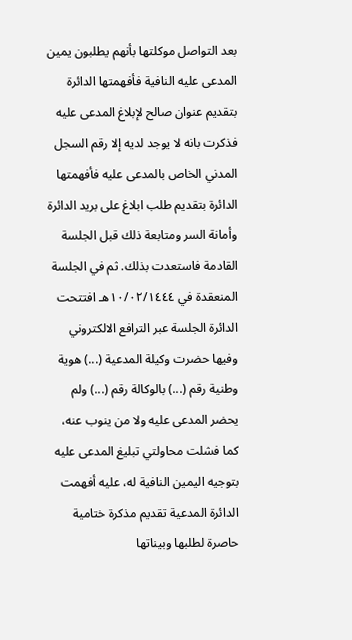بعد التواصل موكلتها بأنهم يطلبون يمين المدعى عليه النافية فأفهمتها الدائرة بتقديم عنوان صالح لإبلاغ المدعى عليه فذكرت بانه لا يوجد لديه إلا رقم السجل المدني الخاص بالمدعى عليه فأفهمتها الدائرة بتقديم طلب ابلاغ على بريد الدائرة وأمانة السر ومتابعة ذلك قبل الجلسة القادمة فاستعدت بذلك. ثم في الجلسة المنعقدة في ١٠/٠٢/١٤٤٤هـ افتتحت الدائرة الجلسة عبر الترافع الالكتروني وفيها حضرت وكيلة المدعية (...) هوية وطنية رقم (...) بالوكالة رقم (...) ولم يحضر المدعى عليه ولا من ينوب عنه، كما فشلت محاولتي تبليغ المدعى عليه بتوجيه اليمين النافية له، عليه أفهمت الدائرة المدعية تقديم مذكرة ختامية حاصرة لطلبها وبيناتها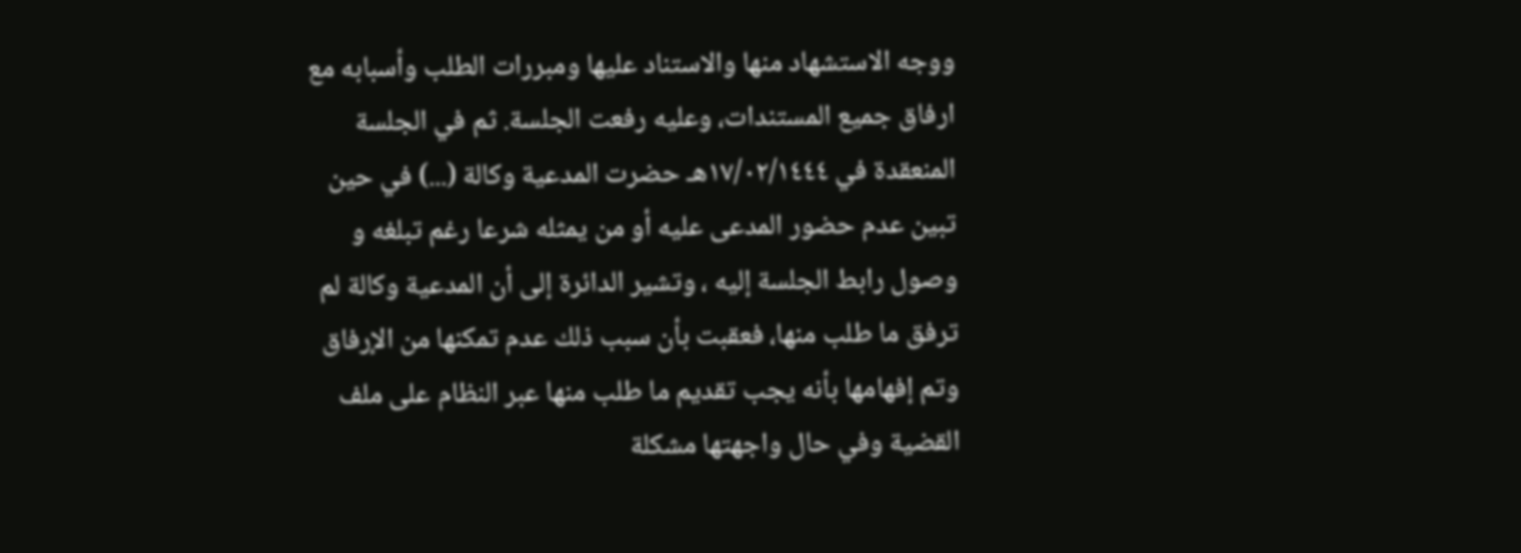ووجه الاستشهاد منها والاستناد عليها ومبررات الطلب وأسبابه مع ارفاق جميع المستندات، وعليه رفعت الجلسة. ثم في الجلسة المنعقدة في ١٧/٠٢/١٤٤٤هـ حضرت المدعية وكالة (...) في حين تبين عدم حضور المدعى عليه أو من يمثله شرعا رغم تبلغه و وصول رابط الجلسة إليه ، وتشير الدائرة إلى أن المدعية وكالة لم ترفق ما طلب منها، فعقبت بأن سبب ذلك عدم تمكنها من الإرفاق وتم إفهامها بأنه يجب تقديم ما طلب منها عبر النظام على ملف القضية وفي حال واجهتها مشكلة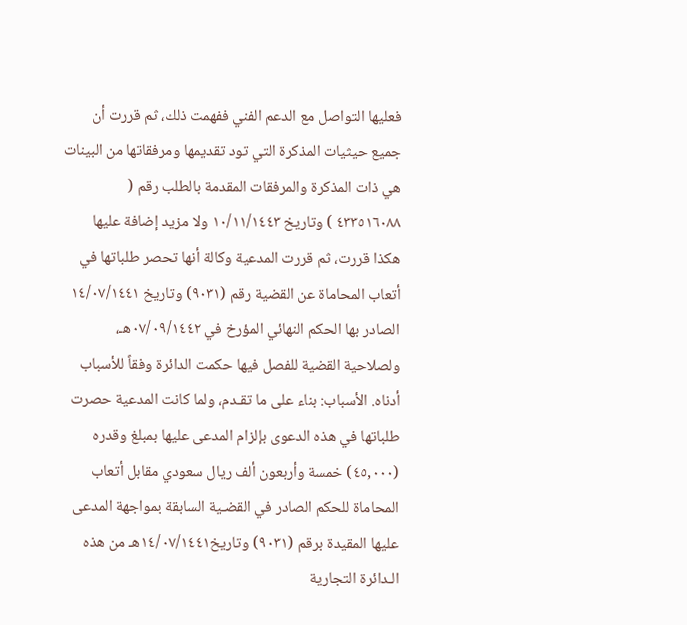فعليها التواصل مع الدعم الفني ففهمت ذلك، ثم قررت أن جميع حيثيات المذكرة التي تود تقديمها ومرفقاتها من البينات هي ذات المذكرة والمرفقات المقدمة بالطلب رقم ( ٤٣٣٥١٦٠٨٨ ) وتاريخ ١٠/١١/١٤٤٣ ولا مزيد إضافة عليها هكذا قررت، ثم قررت المدعية وكالة أنها تحصر طلباتها في أتعاب المحاماة عن القضية رقم (۹۰۳۱) وتاريخ ۱٤/۰۷/۱٤٤۱ الصادر بها الحكم النهائي المؤرخ في ٠٧/٠٩/١٤٤٢هـ، ولصلاحية القضية للفصل فيها حكمت الدائرة وفقاً للأسباب أدناه. الأسباب: بناء على ما تقـدم، ولما كانت المدعية حصرت طلباتها في هذه الدعوى بإلزام المدعى عليها بمبلغ وقدره (٤٥,٠٠٠) خمسة وأربعون ألف ريال سعودي مقابل أتعاب المحاماة للحكم الصادر في القضـية السابقة بمواجهة المدعى عليها المقيدة برقم (٩٠٣١) وتاريخ١٤/٠٧/١٤٤١هـ من هذه الـدائرة التجارية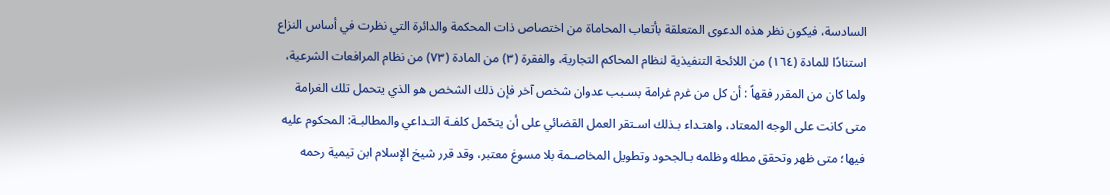السادسة، فيكون نظر هذه الدعوى المتعلقة بأتعاب المحاماة من اختصاص ذات المحكمة والدائرة التي نظرت في أساس النزاع استنادًا للمادة (١٦٤) من اللائحة التنفيذية لنظام المحاكم التجارية، والفقرة (٣) من المادة (٧٣) من نظام المرافعات الشرعية، ولما كان من المقرر فقهاً : أن كل من غرم غرامة بسـبب عدوان شخص آخر فإن ذلك الشخص هو الذي يتحمل تلك الغرامة متى كانت على الوجه المعتاد، واهتـداء بـذلك اسـتقر العمل القضائي على أن يتحّمل كلفـة التـداعي والمطالبـة: المحكوم عليه فيها؛ متى ظهر وتحقق مطله وظلمه بـالجحود وتطويل المخاصـمة بلا مسوغ معتبر، وقد قرر شيخ الإسلام ابن تيمية رحمه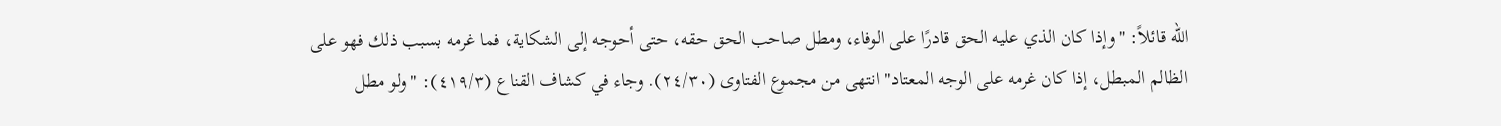الله قائلاً: "وإذا كان الذي عليه الحق قادرًا على الوفاء، ومطل صاحب الحق حقه، حتى أحوجه إلى الشكاية، فما غرمه بسبب ذلك فهو على الظالم المبطل، إذا كان غرمه على الوجه المعتاد" انتهى من مجموع الفتاوى (٢٤/٣٠). وجاء في كشاف القناع (٤١٩/٣): "ولو مطل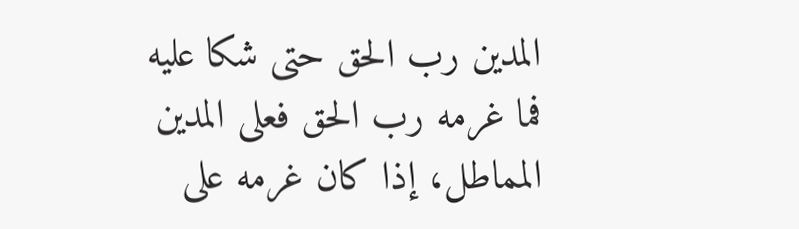المدين رب الحق حتى شكا عليه فما غرمه رب الحق فعلى المدين المماطل، إذا كان غرمه على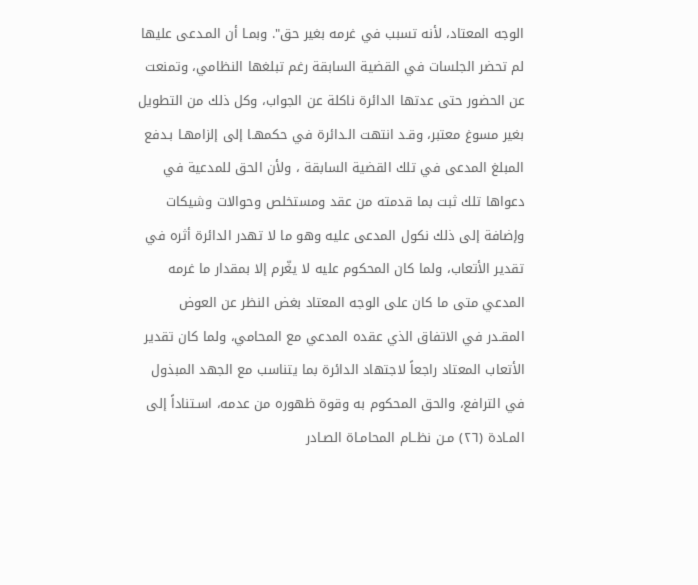الوجه المعتاد، لأنه تسبب في غرمه بغير حق". وبمـا أن المـدعى عليها لم تحضر الجلسات في القضية السابقة رغم تبلغها النظامي، وتمنعت عن الحضور حتى عدتها الدائرة ناكلة عن الجواب، وكل ذلك من التطويل بغير مسوغ معتبر، وقـد انتهت الـدائرة في حكمهـا إلى إلزامهـا بـدفع المبلغ المدعى في تلك القضية السابقة ، ولأن الحق للمدعية في دعواها تلك ثبت بما قدمته من عقد ومستخلص وحوالات وشيكات وإضافة إلى ذلك نكول المدعى عليه وهو ما لا تهدر الدائرة أثره في تقدير الأتعاب، ولما كان المحكوم عليه لا يغّرم إلا بمقدار ما غرمه المدعي متى ما كان على الوجه المعتاد بغض النظر عن العوض المقـدر في الاتفاق الذي عقده المدعي مع المحامي، ولما كان تقدير الأتعاب المعتاد راجعاً لاجتهاد الدائرة بما يتناسب مع الجهد المبذول في الترافع، والحق المحكوم به وقوة ظهوره من عدمه، اسـتناداً إلى المـادة (٢٦) مـن نظــام المحامـاة الصـادر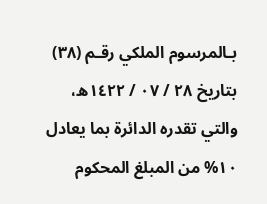بـالمرسوم الملكي رقـم (٣٨) بتاريخ ٢٨ / ٠٧ / ١٤٢٢ھ، والتي تقدره الدائرة بما يعادل ١٠% من المبلغ المحكوم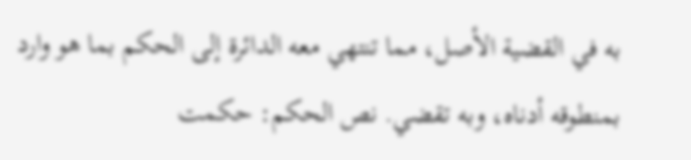به في القضية الأصل، مما تنتهي معه الدائرة إلى الحكم بما هو وارد بمنطوقه أدناه، وبه تقضي. نص الحكم: حكمت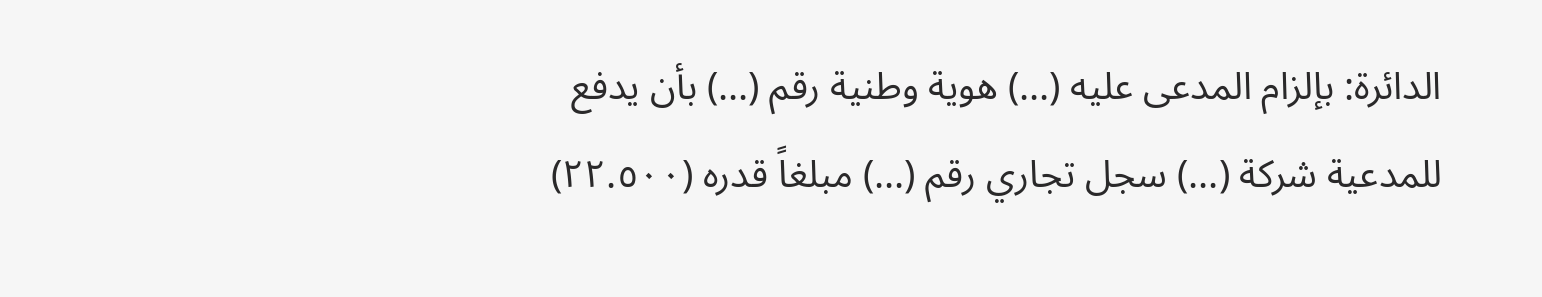الدائرة: بإلزام المدعى عليه (...) هوية وطنية رقم (...) بأن يدفع للمدعية شركة (...) سجل تجاري رقم (...) مبلغاً قدره (٢٢.٥٠٠)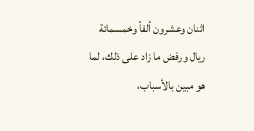اثنان وعشرون ألفاً وخمسمائة ريال ورفض ما زاد على ذلك، لما هو مبين بالأسباب،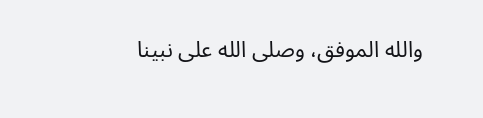والله الموفق، وصلى الله على نبينا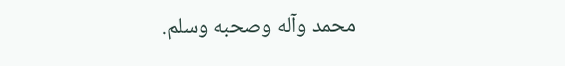محمد وآله وصحبه وسلم.